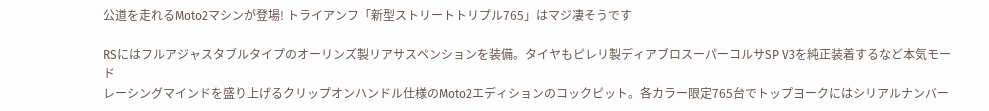公道を走れるMoto2マシンが登場! トライアンフ「新型ストリートトリプル765」はマジ凄そうです

RSにはフルアジャスタブルタイプのオーリンズ製リアサスペンションを装備。タイヤもピレリ製ディアブロスーパーコルサSP V3を純正装着するなど本気モード
レーシングマインドを盛り上げるクリップオンハンドル仕様のMoto2エディションのコックピット。各カラー限定765台でトップヨークにはシリアルナンバー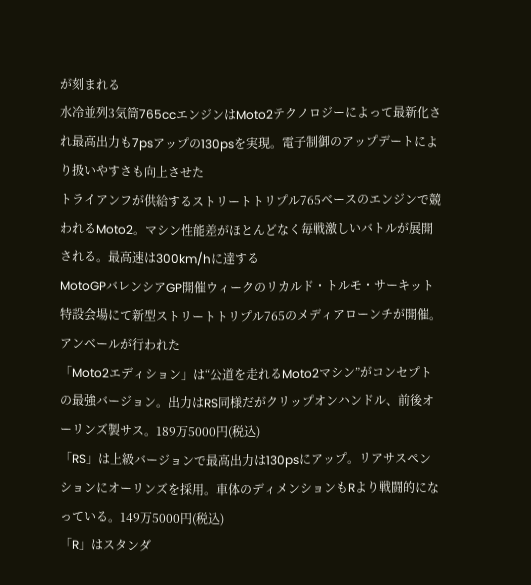が刻まれる
水冷並列3気筒765ccエンジンはMoto2テクノロジーによって最新化され最高出力も7psアップの130psを実現。電子制御のアップデートにより扱いやすさも向上させた
トライアンフが供給するストリートトリプル765ベースのエンジンで競われるMoto2。マシン性能差がほとんどなく毎戦激しいバトルが展開される。最高速は300km/hに達する
MotoGPバレンシアGP開催ウィークのリカルド・トルモ・サーキット特設会場にて新型ストリートトリプル765のメディアローンチが開催。アンベールが行われた
「Moto2エディション」は“公道を走れるMoto2マシン”がコンセプトの最強バージョン。出力はRS同様だがクリップオンハンドル、前後オーリンズ製サス。189万5000円(税込)
「RS」は上級バージョンで最高出力は130psにアップ。リアサスペンションにオーリンズを採用。車体のディメンションもRより戦闘的になっている。149万5000円(税込)
「R」はスタンダ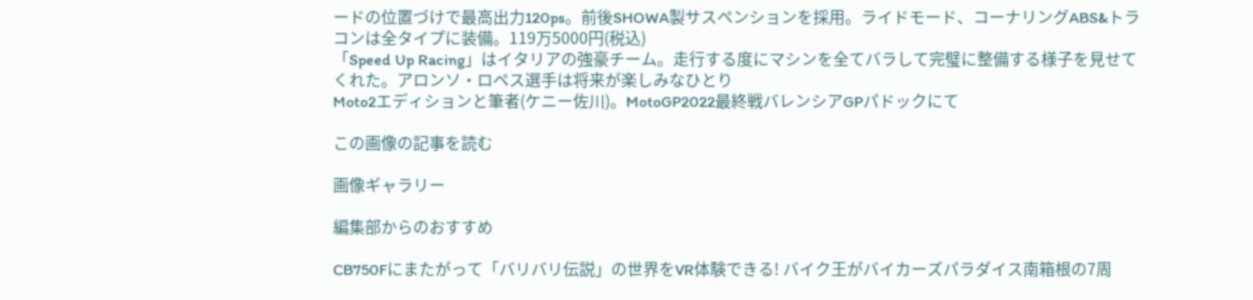ードの位置づけで最高出力120ps。前後SHOWA製サスペンションを採用。ライドモード、コーナリングABS&トラコンは全タイプに装備。119万5000円(税込)
「Speed Up Racing」はイタリアの強豪チーム。走行する度にマシンを全てバラして完璧に整備する様子を見せてくれた。アロンソ・ロペス選手は将来が楽しみなひとり
Moto2エディションと筆者(ケニー佐川)。MotoGP2022最終戦バレンシアGPパドックにて

この画像の記事を読む

画像ギャラリー

編集部からのおすすめ

CB750Fにまたがって「バリバリ伝説」の世界をVR体験できる! バイク王がバイカーズパラダイス南箱根の7周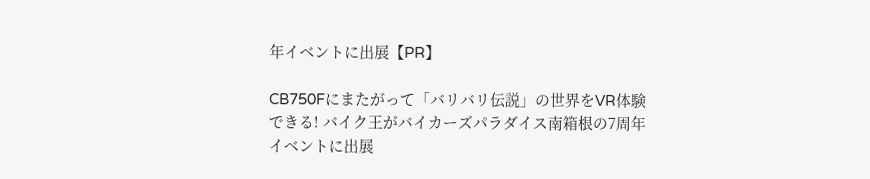年イベントに出展【PR】

CB750Fにまたがって「バリバリ伝説」の世界をVR体験できる! バイク王がバイカーズパラダイス南箱根の7周年イベントに出展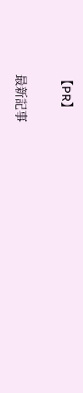【PR】

最新記事